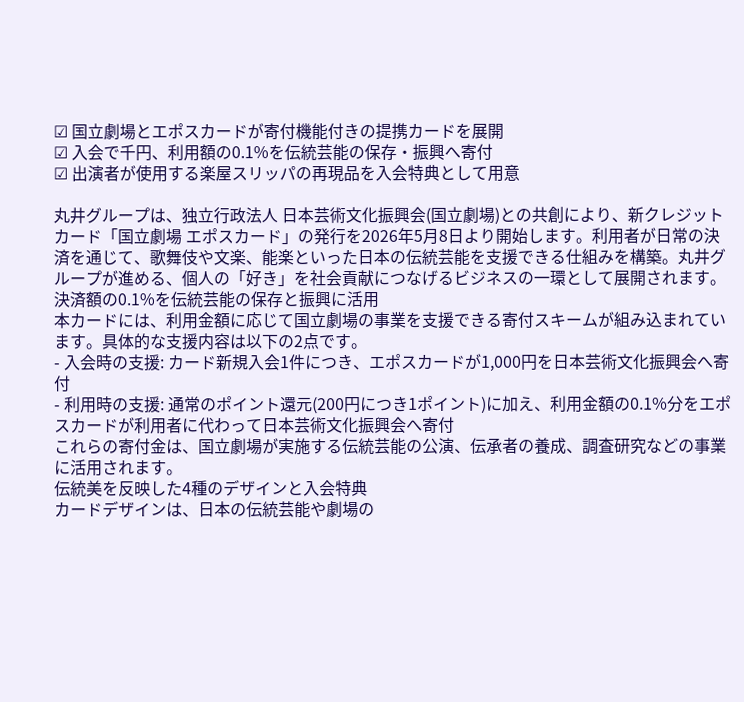☑ 国立劇場とエポスカードが寄付機能付きの提携カードを展開
☑ 入会で千円、利用額の0.1%を伝統芸能の保存・振興へ寄付
☑ 出演者が使用する楽屋スリッパの再現品を入会特典として用意

丸井グループは、独立行政法人 日本芸術文化振興会(国立劇場)との共創により、新クレジットカード「国立劇場 エポスカード」の発行を2026年5月8日より開始します。利用者が日常の決済を通じて、歌舞伎や文楽、能楽といった日本の伝統芸能を支援できる仕組みを構築。丸井グループが進める、個人の「好き」を社会貢献につなげるビジネスの一環として展開されます。
決済額の0.1%を伝統芸能の保存と振興に活用
本カードには、利用金額に応じて国立劇場の事業を支援できる寄付スキームが組み込まれています。具体的な支援内容は以下の2点です。
- 入会時の支援: カード新規入会1件につき、エポスカードが1,000円を日本芸術文化振興会へ寄付
- 利用時の支援: 通常のポイント還元(200円につき1ポイント)に加え、利用金額の0.1%分をエポスカードが利用者に代わって日本芸術文化振興会へ寄付
これらの寄付金は、国立劇場が実施する伝統芸能の公演、伝承者の養成、調査研究などの事業に活用されます。
伝統美を反映した4種のデザインと入会特典
カードデザインは、日本の伝統芸能や劇場の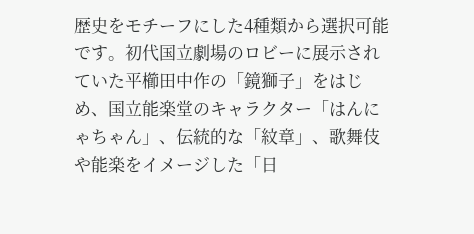歴史をモチーフにした4種類から選択可能です。初代国立劇場のロビーに展示されていた平櫛田中作の「鏡獅子」をはじめ、国立能楽堂のキャラクター「はんにゃちゃん」、伝統的な「紋章」、歌舞伎や能楽をイメージした「日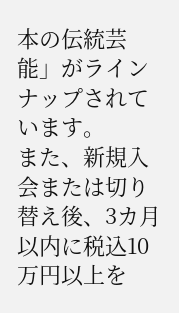本の伝統芸能」がラインナップされています。
また、新規入会または切り替え後、3カ月以内に税込10万円以上を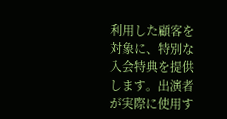利用した顧客を対象に、特別な入会特典を提供します。出演者が実際に使用す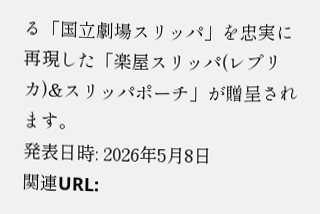る「国立劇場スリッパ」を忠実に再現した「楽屋スリッパ(レプリカ)&スリッパポーチ」が贈呈されます。
発表日時: 2026年5月8日
関連URL: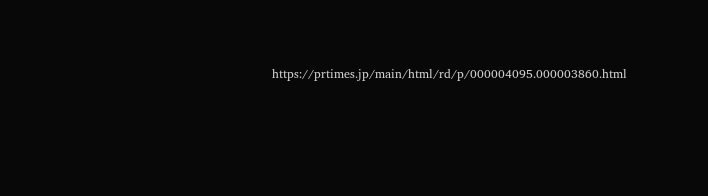https://prtimes.jp/main/html/rd/p/000004095.000003860.html